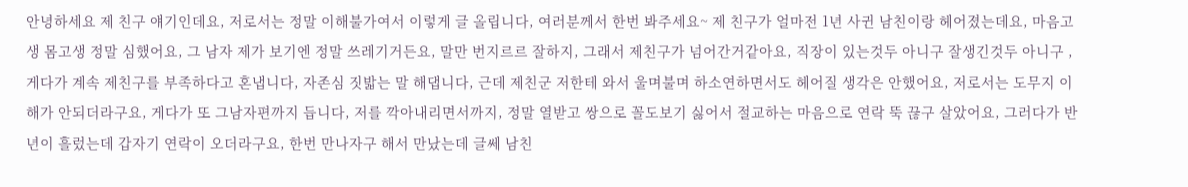안녕하세요 제 친구 얘기인데요, 저로서는 정말 이해불가여서 이렇게 글 올립니다, 여러분께서 한번 봐주세요~ 제 친구가 얼마전 1년 사귄 남친이랑 헤어졌는데요, 마음고생 몸고생 정말 심했어요, 그 남자 제가 보기엔 정말 쓰레기거든요, 말만 번지르르 잘하지, 그래서 제친구가 넘어간거같아요, 직장이 있는것두 아니구 잘생긴것두 아니구 , 게다가 계속 제친구를 부족하다고 혼냅니다, 자존심 짓밟는 말 해댑니다, 근데 제친군 저한테 와서 울며불며 하소연하면서도 헤어질 생각은 안했어요, 저로서는 도무지 이해가 안되더라구요, 게다가 또 그남자편까지 듭니다, 저를 깍아내리면서까지, 정말 열받고 쌍으로 꼴도보기 싫어서 절교하는 마음으로 연락 뚝 끊구 살았어요, 그러다가 반년이 흘렀는데 갑자기 연락이 오더라구요, 한번 만나자구 해서 만났는데 글쎄 남친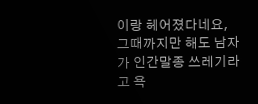이랑 헤어졌다네요, 그때까지만 해도 남자가 인간말종 쓰레기라고 욕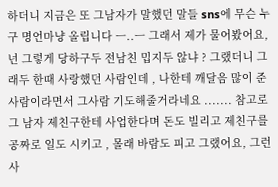하더니 지금은 또 그남자가 말했던 말들 sns에 무슨 누구 명언마냥 올립니다 ㅡ..ㅡ 그래서 제가 물어봤어요,넌 그렇게 당하구두 전남친 밉지두 않냐 ? 그랬더니 그래두 한때 사랑했던 사람인데 , 나한테 깨달음 많이 준 사람이라면서 그사람 기도해줄거라네요 ....... 참고로 그 남자 제친구한테 사업한다며 돈도 빌리고 제친구를 공짜로 일도 시키고 , 몰래 바람도 피고 그랬어요, 그런 사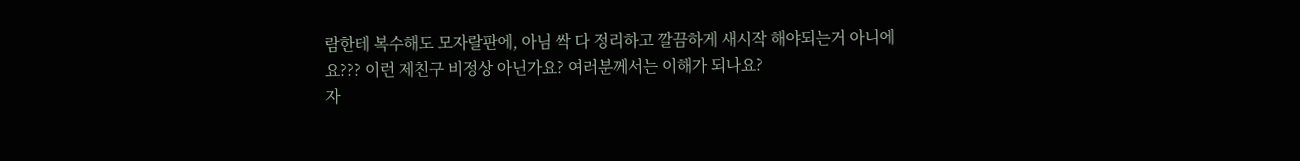람한테 복수해도 모자랄판에, 아님 싹 다 정리하고 깔끔하게 새시작 해야되는거 아니에요??? 이런 제친구 비정상 아닌가요? 여러분께서는 이해가 되나요?
자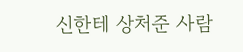신한테 상처준 사람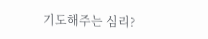기도해주는 심리?